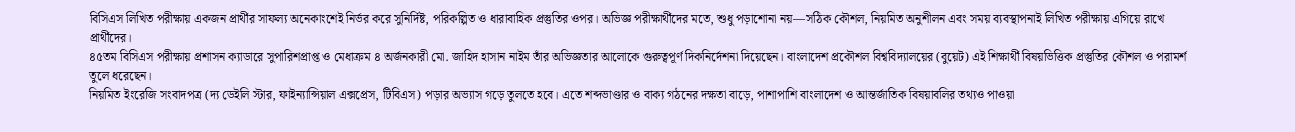বিসিএস লিখিত পরীক্ষায় একজন প্রার্থীর সাফল্য অনেকাংশেই নির্ভর করে সুনির্দিষ্ট, পরিকল্পিত ও ধারাবাহিক প্রস্তুতির ওপর। অভিজ্ঞ পরীক্ষার্থীদের মতে, শুধু পড়াশোনা নয়—সঠিক কৌশল, নিয়মিত অনুশীলন এবং সময় ব্যবস্থাপনাই লিখিত পরীক্ষায় এগিয়ে রাখে প্রার্থীদের।
৪৫তম বিসিএস পরীক্ষায় প্রশাসন ক্যাডারে সুপারিশপ্রাপ্ত ও মেধাক্রম ৪ অর্জনকারী মো. জাহিদ হাসান নাইম তাঁর অভিজ্ঞতার আলোকে গুরুত্বপূর্ণ দিকনির্দেশনা দিয়েছেন। বাংলাদেশ প্রকৌশল বিশ্ববিদ্যালয়ের (বুয়েট) এই শিক্ষার্থী বিষয়ভিত্তিক প্রস্তুতির কৌশল ও পরামর্শ তুলে ধরেছেন।
নিয়মিত ইংরেজি সংবাদপত্র (দ্য ডেইলি স্টার, ফাইন্যান্সিয়াল এক্সপ্রেস, টিবিএস) পড়ার অভ্যাস গড়ে তুলতে হবে। এতে শব্দভাণ্ডার ও বাক্য গঠনের দক্ষতা বাড়ে, পাশাপাশি বাংলাদেশ ও আন্তর্জাতিক বিষয়াবলির তথ্যও পাওয়া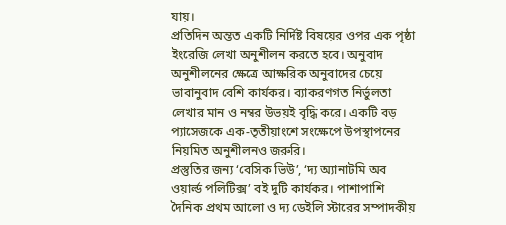যায়।
প্রতিদিন অন্তত একটি নির্দিষ্ট বিষয়ের ওপর এক পৃষ্ঠা ইংরেজি লেখা অনুশীলন করতে হবে। অনুবাদ অনুশীলনের ক্ষেত্রে আক্ষরিক অনুবাদের চেয়ে ভাবানুবাদ বেশি কার্যকর। ব্যাকরণগত নির্ভুলতা লেখার মান ও নম্বর উভয়ই বৃদ্ধি করে। একটি বড় প্যাসেজকে এক-তৃতীয়াংশে সংক্ষেপে উপস্থাপনের নিয়মিত অনুশীলনও জরুরি।
প্রস্তুতির জন্য ‘বেসিক ভিউ’, ‘দ্য অ্যানাটমি অব ওয়ার্ল্ড পলিটিক্স’ বই দুটি কার্যকর। পাশাপাশি দৈনিক প্রথম আলো ও দ্য ডেইলি স্টারের সম্পাদকীয়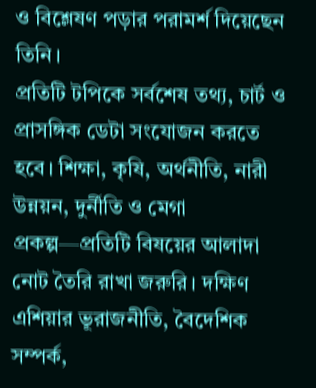ও বিশ্লেষণ পড়ার পরামর্শ দিয়েছেন তিনি।
প্রতিটি টপিকে সর্বশেষ তথ্য, চার্ট ও প্রাসঙ্গিক ডেটা সংযোজন করতে হবে। শিক্ষা, কৃষি, অর্থনীতি, নারী উন্নয়ন, দুর্নীতি ও মেগা প্রকল্প—প্রতিটি বিষয়ের আলাদা নোট তৈরি রাখা জরুরি। দক্ষিণ এশিয়ার ভূরাজনীতি, বৈদেশিক সম্পর্ক,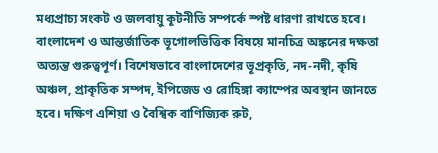মধ্যপ্রাচ্য সংকট ও জলবায়ু কূটনীতি সম্পর্কে স্পষ্ট ধারণা রাখতে হবে।
বাংলাদেশ ও আন্তর্জাতিক ভূগোলভিত্তিক বিষয়ে মানচিত্র অঙ্কনের দক্ষতা অত্যন্ত গুরুত্বপূর্ণ। বিশেষভাবে বাংলাদেশের ভূপ্রকৃতি, নদ-নদী, কৃষি অঞ্চল, প্রাকৃতিক সম্পদ, ইপিজেড ও রোহিঙ্গা ক্যাম্পের অবস্থান জানতে হবে। দক্ষিণ এশিয়া ও বৈশ্বিক বাণিজ্যিক রুট,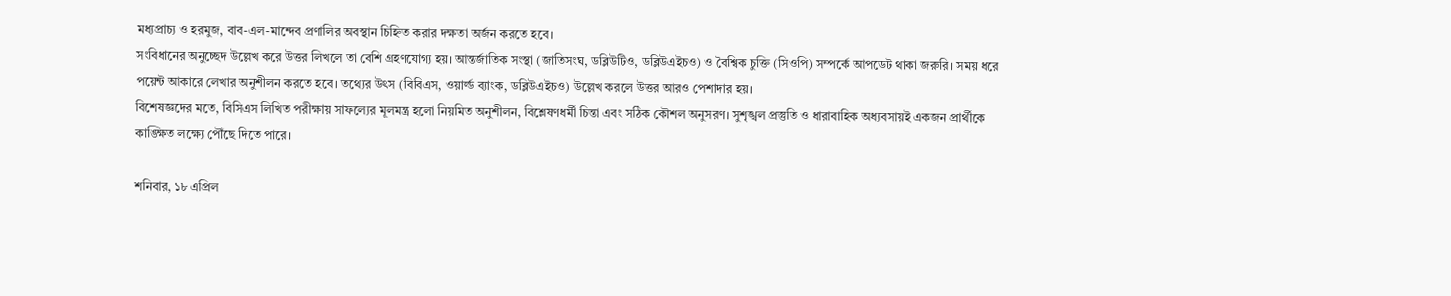মধ্যপ্রাচ্য ও হরমুজ, বাব-এল-মান্দেব প্রণালির অবস্থান চিহ্নিত করার দক্ষতা অর্জন করতে হবে।
সংবিধানের অনুচ্ছেদ উল্লেখ করে উত্তর লিখলে তা বেশি গ্রহণযোগ্য হয়। আন্তর্জাতিক সংস্থা (জাতিসংঘ, ডব্লিউটিও, ডব্লিউএইচও) ও বৈশ্বিক চুক্তি (সিওপি) সম্পর্কে আপডেট থাকা জরুরি। সময় ধরে পয়েন্ট আকারে লেখার অনুশীলন করতে হবে। তথ্যের উৎস (বিবিএস, ওয়ার্ল্ড ব্যাংক, ডব্লিউএইচও) উল্লেখ করলে উত্তর আরও পেশাদার হয়।
বিশেষজ্ঞদের মতে, বিসিএস লিখিত পরীক্ষায় সাফল্যের মূলমন্ত্র হলো নিয়মিত অনুশীলন, বিশ্লেষণধর্মী চিন্তা এবং সঠিক কৌশল অনুসরণ। সুশৃঙ্খল প্রস্তুতি ও ধারাবাহিক অধ্যবসায়ই একজন প্রার্থীকে কাঙ্ক্ষিত লক্ষ্যে পৌঁছে দিতে পারে।

শনিবার, ১৮ এপ্রিল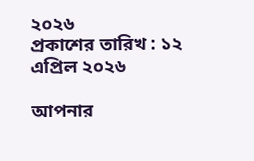২০২৬
প্রকাশের তারিখ : ১২ এপ্রিল ২০২৬

আপনার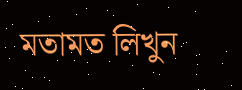মতামত লিখুন